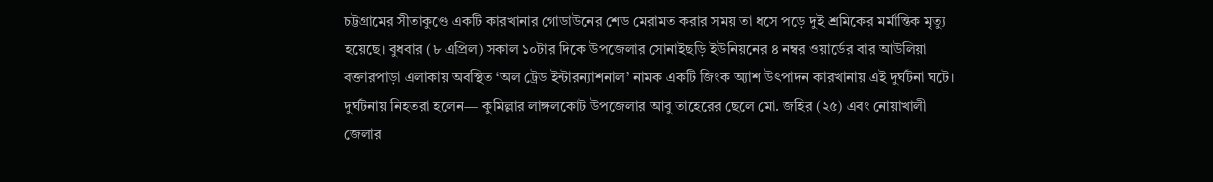চট্টগ্রামের সীতাকুণ্ডে একটি কারখানার গোডাউনের শেড মেরামত করার সময় তা ধসে পড়ে দুই শ্রমিকের মর্মান্তিক মৃত্যু হয়েছে। বুধবার (৮ এপ্রিল) সকাল ১০টার দিকে উপজেলার সোনাইছড়ি ইউনিয়নের ৪ নম্বর ওয়ার্ডের বার আউলিয়া বক্তারপাড়া এলাকায় অবস্থিত ‘অল ট্রেড ইন্টারন্যাশনাল’ নামক একটি জিংক অ্যাশ উৎপাদন কারখানায় এই দুর্ঘটনা ঘটে।
দুর্ঘটনায় নিহতরা হলেন— কুমিল্লার লাঙ্গলকোট উপজেলার আবু তাহেরের ছেলে মো. জহির (২৫) এবং নোয়াখালী জেলার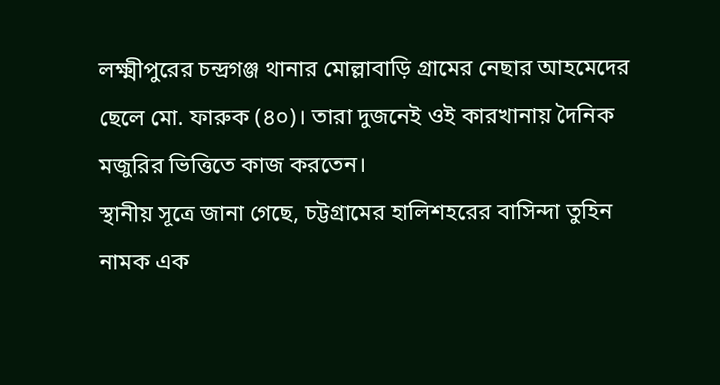লক্ষ্মীপুরের চন্দ্রগঞ্জ থানার মোল্লাবাড়ি গ্রামের নেছার আহমেদের ছেলে মো. ফারুক (৪০)। তারা দুজনেই ওই কারখানায় দৈনিক মজুরির ভিত্তিতে কাজ করতেন।
স্থানীয় সূত্রে জানা গেছে, চট্টগ্রামের হালিশহরের বাসিন্দা তুহিন নামক এক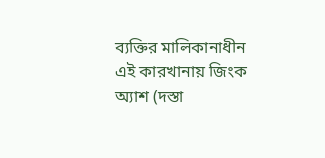ব্যক্তির মালিকানাধীন এই কারখানায় জিংক অ্যাশ (দস্তা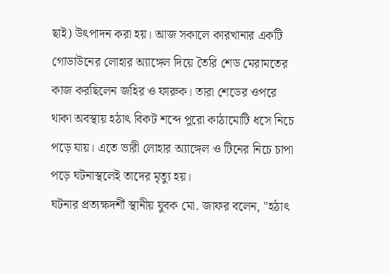ছাই) উৎপাদন করা হয়। আজ সকালে কারখানার একটি গোডাউনের লোহার অ্যাঙ্গেল দিয়ে তৈরি শেড মেরামতের কাজ করছিলেন জহির ও ফারুক। তারা শেডের ওপরে থাকা অবস্থায় হঠাৎ বিকট শব্দে পুরো কাঠামোটি ধসে নিচে পড়ে যায়। এতে ভারী লোহার অ্যাঙ্গেল ও টিনের নিচে চাপা পড়ে ঘটনাস্থলেই তাদের মৃত্যু হয়।
ঘটনার প্রত্যক্ষদর্শী স্থানীয় যুবক মো. জাফর বলেন, "হঠাৎ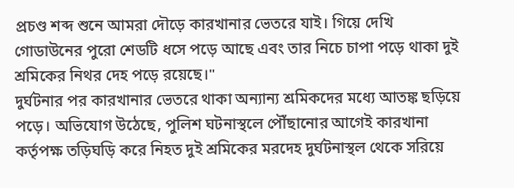প্রচণ্ড শব্দ শুনে আমরা দৌড়ে কারখানার ভেতরে যাই। গিয়ে দেখি গোডাউনের পুরো শেডটি ধসে পড়ে আছে এবং তার নিচে চাপা পড়ে থাকা দুই শ্রমিকের নিথর দেহ পড়ে রয়েছে।"
দুর্ঘটনার পর কারখানার ভেতরে থাকা অন্যান্য শ্রমিকদের মধ্যে আতঙ্ক ছড়িয়ে পড়ে। অভিযোগ উঠেছে, পুলিশ ঘটনাস্থলে পৌঁছানোর আগেই কারখানা কর্তৃপক্ষ তড়িঘড়ি করে নিহত দুই শ্রমিকের মরদেহ দুর্ঘটনাস্থল থেকে সরিয়ে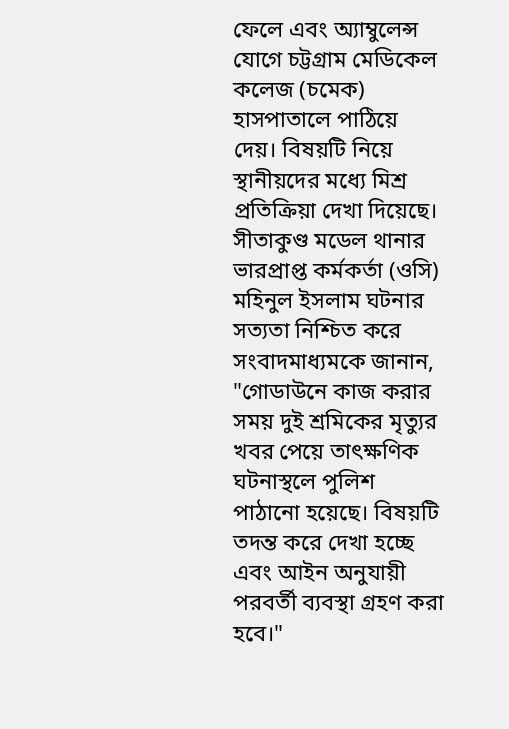ফেলে এবং অ্যাম্বুলেন্স যোগে চট্টগ্রাম মেডিকেল কলেজ (চমেক) হাসপাতালে পাঠিয়ে দেয়। বিষয়টি নিয়ে স্থানীয়দের মধ্যে মিশ্র প্রতিক্রিয়া দেখা দিয়েছে।
সীতাকুণ্ড মডেল থানার ভারপ্রাপ্ত কর্মকর্তা (ওসি) মহিনুল ইসলাম ঘটনার সত্যতা নিশ্চিত করে সংবাদমাধ্যমকে জানান, "গোডাউনে কাজ করার সময় দুই শ্রমিকের মৃত্যুর খবর পেয়ে তাৎক্ষণিক ঘটনাস্থলে পুলিশ পাঠানো হয়েছে। বিষয়টি তদন্ত করে দেখা হচ্ছে এবং আইন অনুযায়ী পরবর্তী ব্যবস্থা গ্রহণ করা হবে।"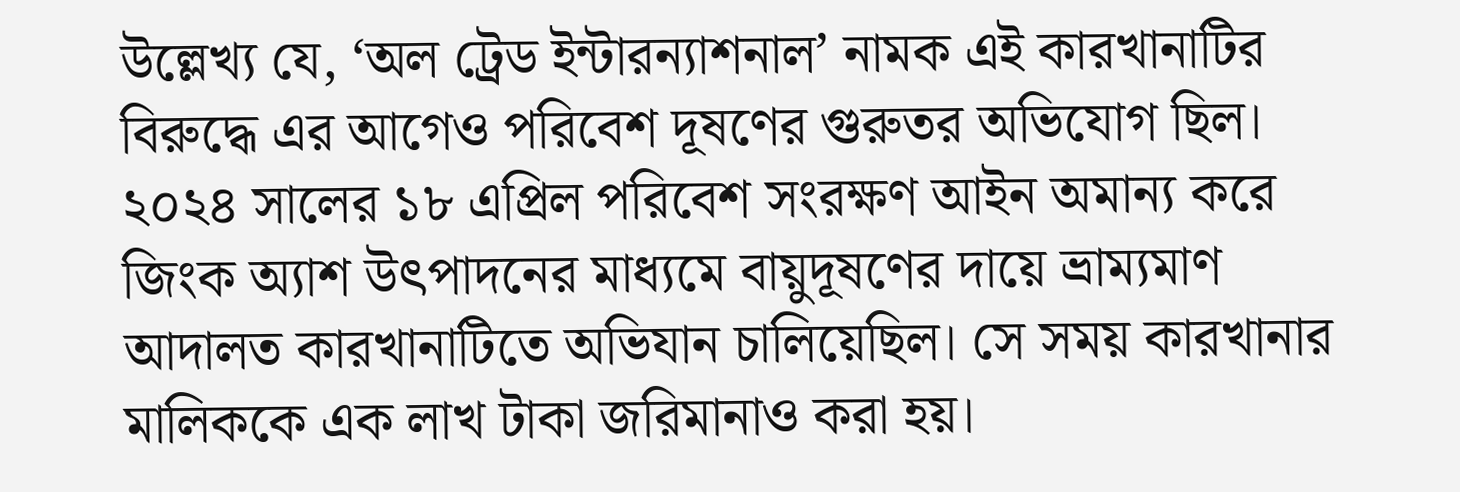উল্লেখ্য যে, ‘অল ট্রেড ইন্টারন্যাশনাল’ নামক এই কারখানাটির বিরুদ্ধে এর আগেও পরিবেশ দূষণের গুরুতর অভিযোগ ছিল। ২০২৪ সালের ১৮ এপ্রিল পরিবেশ সংরক্ষণ আইন অমান্য করে জিংক অ্যাশ উৎপাদনের মাধ্যমে বায়ুদূষণের দায়ে ভ্রাম্যমাণ আদালত কারখানাটিতে অভিযান চালিয়েছিল। সে সময় কারখানার মালিককে এক লাখ টাকা জরিমানাও করা হয়।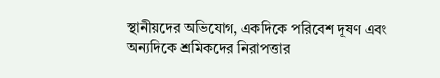স্থানীয়দের অভিযোগ, একদিকে পরিবেশ দূষণ এবং অন্যদিকে শ্রমিকদের নিরাপত্তার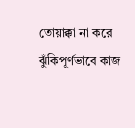তোয়াক্কা না করে ঝুঁকিপূর্ণভাবে কাজ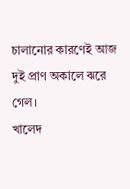চালানোর কারণেই আজ দুই প্রাণ অকালে ঝরে গেল।
খালেদ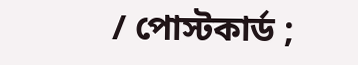/ পোস্টকার্ড ;